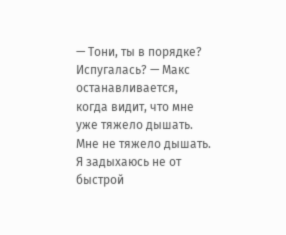— Тони, ты в порядке? Испугалась? — Макс останавливается, когда видит, что мне уже тяжело дышать.
Мне не тяжело дышать. Я задыхаюсь не от быстрой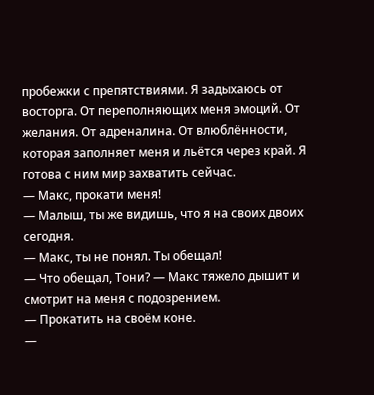пробежки с препятствиями. Я задыхаюсь от восторга. От переполняющих меня эмоций. От желания. От адреналина. От влюблённости, которая заполняет меня и льётся через край. Я готова с ним мир захватить сейчас.
— Макс, прокати меня!
— Малыш, ты же видишь, что я на своих двоих сегодня.
— Макс, ты не понял. Ты обещал!
— Что обещал, Тони? — Макс тяжело дышит и смотрит на меня с подозрением.
— Прокатить на своём коне.
—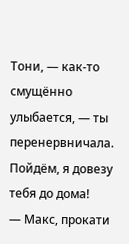Тони, — как-то смущённо улыбается, — ты перенервничала. Пойдём, я довезу тебя до дома!
— Макс, прокати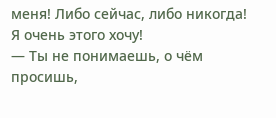меня! Либо сейчас, либо никогда! Я очень этого хочу!
— Ты не понимаешь, о чём просишь,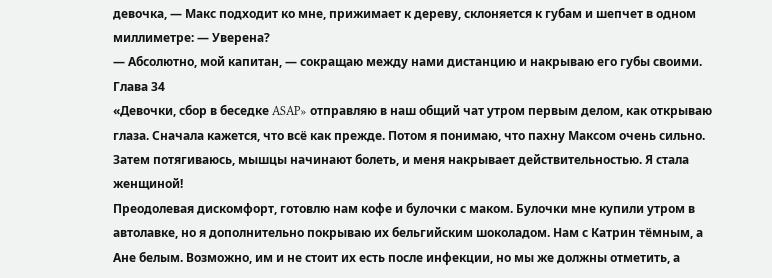девочка, — Макс подходит ко мне, прижимает к дереву, склоняется к губам и шепчет в одном миллиметре: — Уверена?
— Абсолютно, мой капитан, — сокращаю между нами дистанцию и накрываю его губы своими.
Глава 34
«Девочки, сбор в беседке ASAP» отправляю в наш общий чат утром первым делом, как открываю глаза. Сначала кажется, что всё как прежде. Потом я понимаю, что пахну Максом очень сильно. Затем потягиваюсь, мышцы начинают болеть, и меня накрывает действительностью. Я стала женщиной!
Преодолевая дискомфорт, готовлю нам кофе и булочки с маком. Булочки мне купили утром в автолавке, но я дополнительно покрываю их бельгийским шоколадом. Нам с Катрин тёмным, а Ане белым. Возможно, им и не стоит их есть после инфекции, но мы же должны отметить, а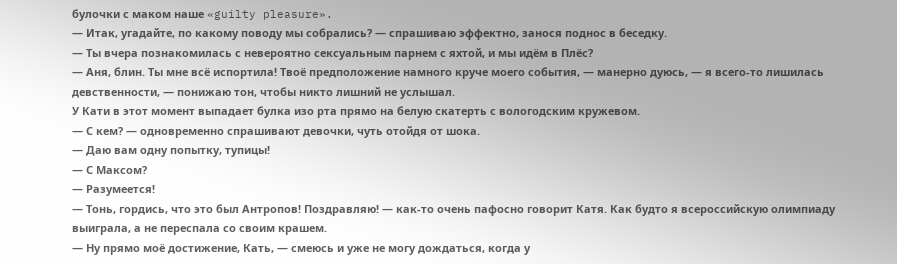булочки с маком наше «guilty pleasure».
— Итак, угадайте, по какому поводу мы собрались? — спрашиваю эффектно, занося поднос в беседку.
— Ты вчера познакомилась с невероятно сексуальным парнем с яхтой, и мы идём в Плёс?
— Аня, блин. Ты мне всё испортила! Твоё предположение намного круче моего события, — манерно дуюсь, — я всего-то лишилась девственности, — понижаю тон, чтобы никто лишний не услышал.
У Кати в этот момент выпадает булка изо рта прямо на белую скатерть с вологодским кружевом.
— С кем? — одновременно спрашивают девочки, чуть отойдя от шока.
— Даю вам одну попытку, тупицы!
— С Максом?
— Разумеется!
— Тонь, гордись, что это был Антропов! Поздравляю! — как-то очень пафосно говорит Катя. Как будто я всероссийскую олимпиаду выиграла, а не переспала со своим крашем.
— Ну прямо моё достижение, Кать, — смеюсь и уже не могу дождаться, когда у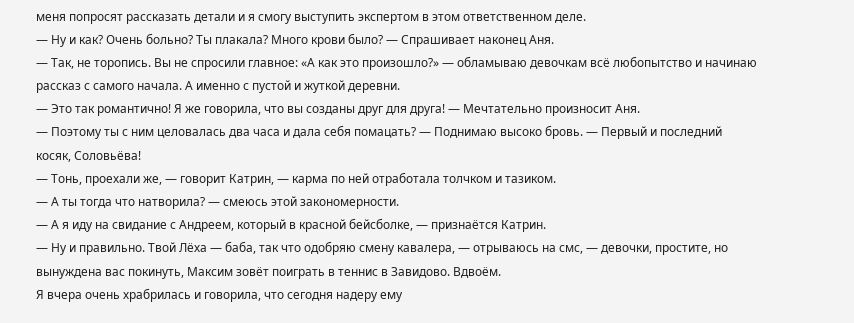меня попросят рассказать детали и я смогу выступить экспертом в этом ответственном деле.
— Ну и как? Очень больно? Ты плакала? Много крови было? — Спрашивает наконец Аня.
— Так, не торопись. Вы не спросили главное: «А как это произошло?» — обламываю девочкам всё любопытство и начинаю рассказ с самого начала. А именно с пустой и жуткой деревни.
— Это так романтично! Я же говорила, что вы созданы друг для друга! — Мечтательно произносит Аня.
— Поэтому ты с ним целовалась два часа и дала себя помацать? — Поднимаю высоко бровь. — Первый и последний косяк, Соловьёва!
— Тонь, проехали же, — говорит Катрин, — карма по ней отработала толчком и тазиком.
— А ты тогда что натворила? — смеюсь этой закономерности.
— А я иду на свидание с Андреем, который в красной бейсболке, — признаётся Катрин.
— Ну и правильно. Твой Лёха — баба, так что одобряю смену кавалера, — отрываюсь на смс, — девочки, простите, но вынуждена вас покинуть, Максим зовёт поиграть в теннис в Завидово. Вдвоём.
Я вчера очень храбрилась и говорила, что сегодня надеру ему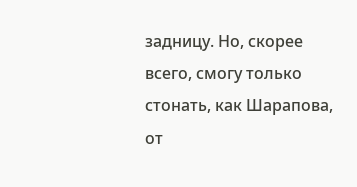задницу. Но, скорее всего, смогу только стонать, как Шарапова, от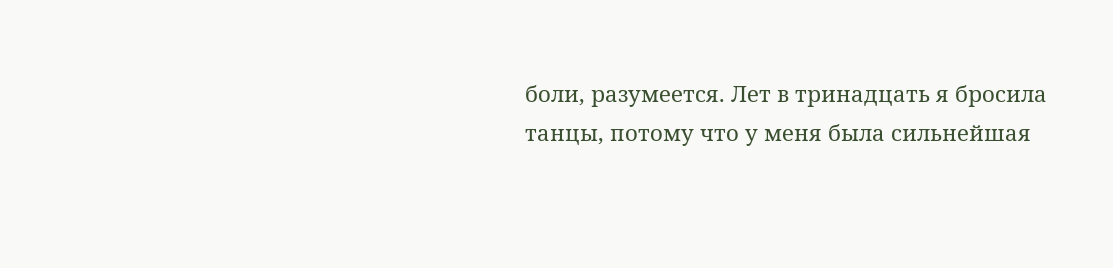боли, разумеется. Лет в тринадцать я бросила танцы, потому что у меня была сильнейшая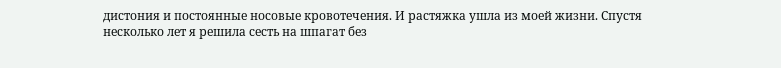дистония и постоянные носовые кровотечения. И растяжка ушла из моей жизни. Спустя несколько лет я решила сесть на шпагат без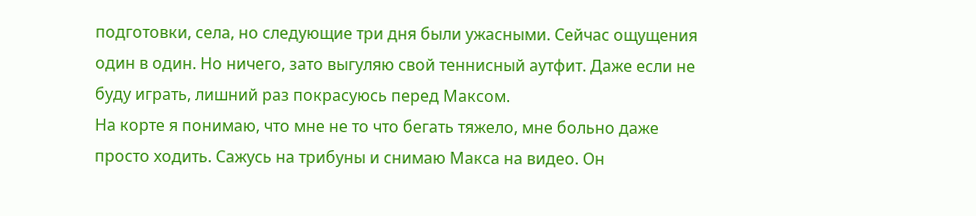подготовки, села, но следующие три дня были ужасными. Сейчас ощущения один в один. Но ничего, зато выгуляю свой теннисный аутфит. Даже если не буду играть, лишний раз покрасуюсь перед Максом.
На корте я понимаю, что мне не то что бегать тяжело, мне больно даже просто ходить. Сажусь на трибуны и снимаю Макса на видео. Он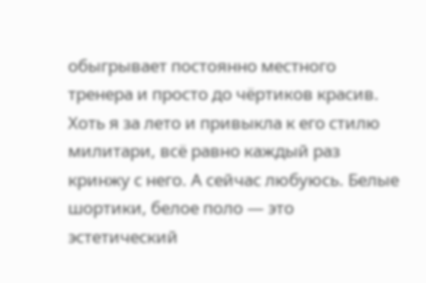обыгрывает постоянно местного тренера и просто до чёртиков красив. Хоть я за лето и привыкла к его стилю милитари, всё равно каждый раз кринжу с него. А сейчас любуюсь. Белые шортики, белое поло — это эстетический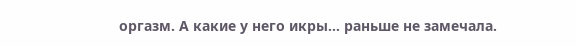оргазм. А какие у него икры… раньше не замечала.